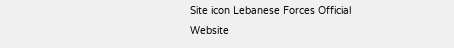Site icon Lebanese Forces Official Website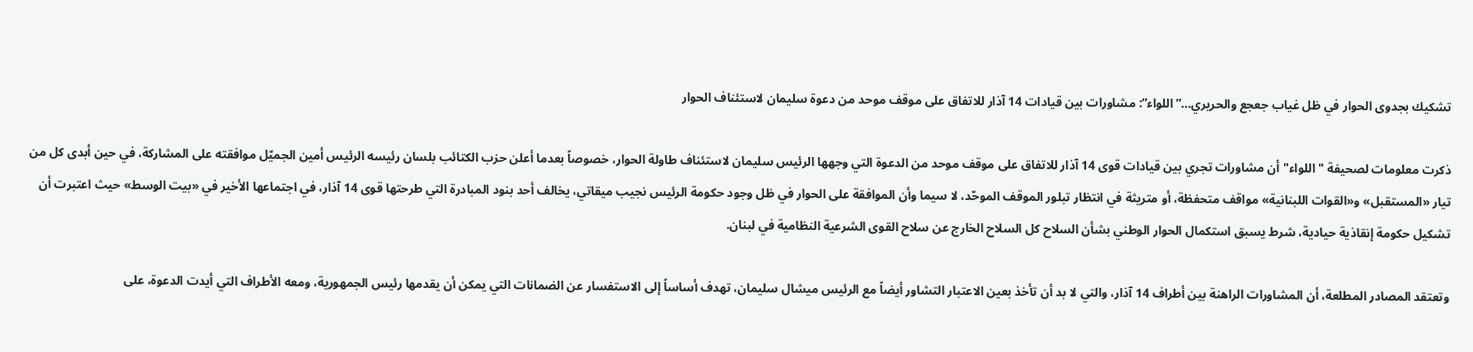تشكيك بجدوى الحوار في ظل غياب جعجع والحريري…”اللواء”: مشاورات بين قيادات 14 آذار للاتفاق على موقف موحد من دعوة سليمان لاستئناف الحوار

ذكرت معلومات لصحيفة "اللواء" أن مشاورات تجري بين قيادات قوى 14 آذار للاتفاق على موقف موحد من الدعوة التي وجهها الرئيس سليمان لاستئناف طاولة الحوار، خصوصاً بعدما أعلن حزب الكتائب بلسان رئيسه الرئيس أمين الجميّل موافقته على المشاركة، في حين أبدى كل من تيار «المستقبل» و«القوات اللبنانية» مواقف متحفظة، أو متريثة في انتظار تبلور الموقف الموحّد، لا سيما وأن الموافقة على الحوار في ظل وجود حكومة الرئيس نجيب ميقاتي، يخالف أحد بنود المبادرة التي طرحتها قوى 14 آذار، في اجتماعها الأخير في «بيت الوسط» حيث اعتبرت أن تشكيل حكومة إنقاذية حيادية، شرط يسبق استكمال الحوار الوطني بشأن السلاح كل السلاح الخارج عن سلاح القوى الشرعية النظامية في لبنان.

وتعتقد المصادر المطلعة، أن المشاورات الراهنة بين أطراف 14 آذار، والتي لا بد أن تأخذ بعين الاعتبار التشاور أيضاً مع الرئيس ميشال سليمان، تهدف أساساً إلى الاستفسار عن الضمانات التي يمكن أن يقدمها رئيس الجمهورية، ومعه الأطراف التي أيدت الدعوة، على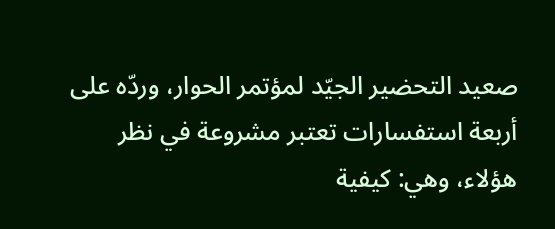صعيد التحضير الجيّد لمؤتمر الحوار، وردّه على أربعة استفسارات تعتبر مشروعة في نظر هؤلاء، وهي: كيفية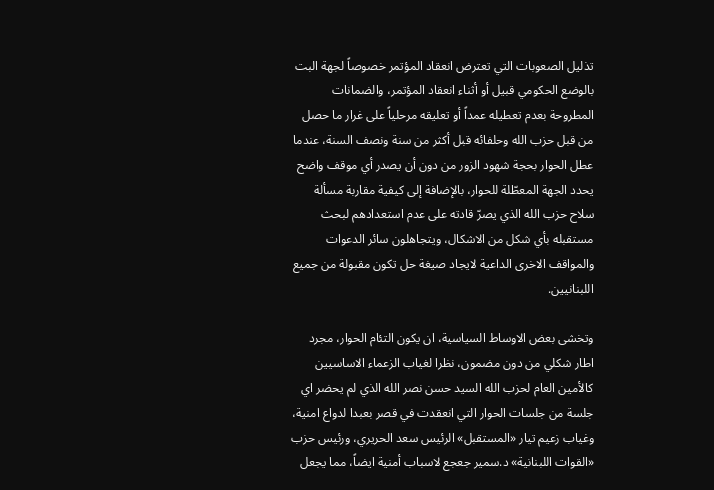تذليل الصعوبات التي تعترض انعقاد المؤتمر خصوصاً لجهة البت بالوضع الحكومي قبيل أو أثناء انعقاد المؤتمر، والضمانات المطروحة بعدم تعطيله عمداً أو تعليقه مرحلياً على غرار ما حصل من قبل حزب الله وحلفائه قبل أكثر من سنة ونصف السنة، عندما عطل الحوار بحجة شهود الزور من دون أن يصدر أي موقف واضح يحدد الجهة المعطّلة للحوار، بالإضافة إلى كيفية مقاربة مسألة سلاح حزب الله الذي يصرّ قادته على عدم استعدادهم لبحث مستقبله بأي شكل من الاشكال، ويتجاهلون سائر الدعوات والمواقف الاخرى الداعية لايجاد صيغة حل تكون مقبولة من جميع اللبنانيين.

وتخشى بعض الاوساط السياسية، ان يكون التئام الحوار، مجرد اطار شكلي من دون مضمون، نظرا لغياب الزعماء الاساسيين كالأمين العام لحزب الله السيد حسن نصر الله الذي لم يحضر اي جلسة من جلسات الحوار التي انعقدت في قصر بعبدا لدواع امنية، وغياب زعيم تيار «المستقبل» الرئيس سعد الحريري، ورئيس حزب «القوات اللبنانية» د.سمير جعجع لاسباب أمنية ايضاً، مما يجعل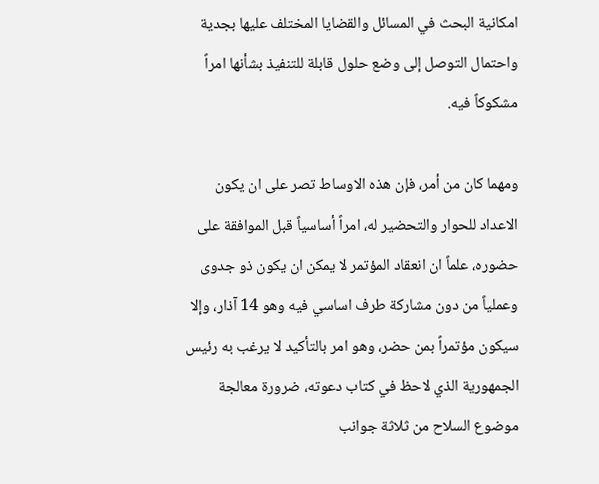امكانية البحث في المسائل والقضايا المختلف عليها بجدية واحتمال التوصل إلى وضع حلول قابلة للتنفيذ بشأنها امراً مشكوكاً فيه.

ومهما كان من أمر، فإن هذه الاوساط تصر على ان يكون الاعداد للحوار والتحضير له، امراً أساسياً قبل الموافقة على حضوره، علماً ان انعقاد المؤتمر لا يمكن ان يكون ذو جدوى وعملياً من دون مشاركة طرف اساسي فيه وهو 14 آذار، وإلا سيكون مؤتمراً بمن حضر، وهو امر بالتأكيد لا يرغب به رئيس الجمهورية الذي لاحظ في كتاب دعوته، ضرورة معالجة موضوع السلاح من ثلاثة جوانب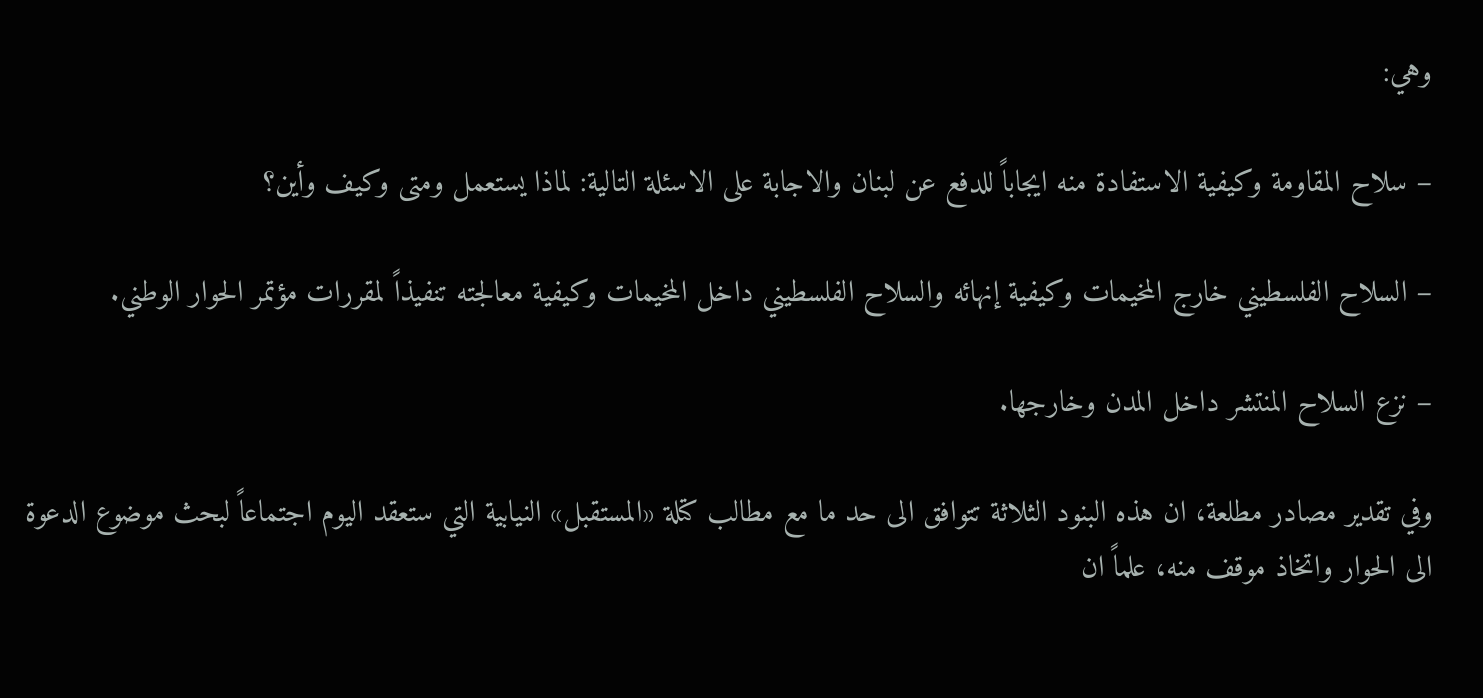وهي:

– سلاح المقاومة وكيفية الاستفادة منه ايجاباً للدفع عن لبنان والاجابة على الاسئلة التالية: لماذا يستعمل ومتى وكيف وأين؟

– السلاح الفلسطيني خارج المخيمات وكيفية إنهائه والسلاح الفلسطيني داخل المخيمات وكيفية معالجته تنفيذاً لمقررات مؤتمر الحوار الوطني.

– نزع السلاح المنتشر داخل المدن وخارجها.

وفي تقدير مصادر مطلعة، ان هذه البنود الثلاثة تتوافق الى حد ما مع مطالب كتلة «المستقبل» النيابية التي ستعقد اليوم اجتماعاً لبحث موضوع الدعوة الى الحوار واتخاذ موقف منه، علماً ان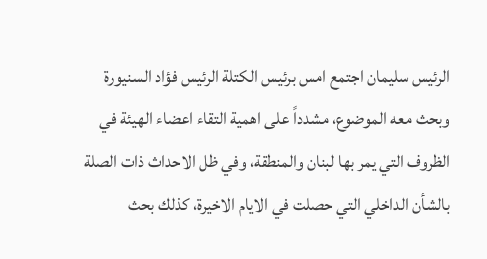الرئيس سليمان اجتمع امس برئيس الكتلة الرئيس فؤاد السنيورة وبحث معه الموضوع، مشدداً على اهمية التقاء اعضاء الهيئة في الظروف التي يمر بها لبنان والمنطقة، وفي ظل الاحداث ذات الصلة بالشأن الداخلي التي حصلت في الايام الاخيرة، كذلك بحث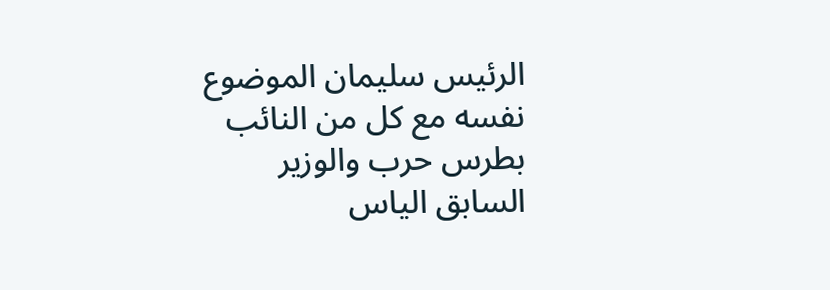الرئيس سليمان الموضوع نفسه مع كل من النائب بطرس حرب والوزير السابق الياس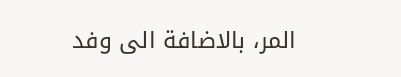المر، بالاضافة الى وفد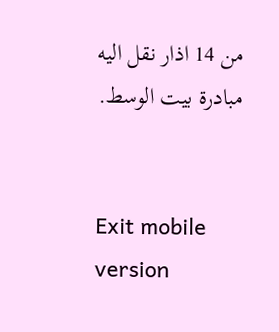من 14 اذار نقل اليه مبادرة بيت الوسط.


Exit mobile version